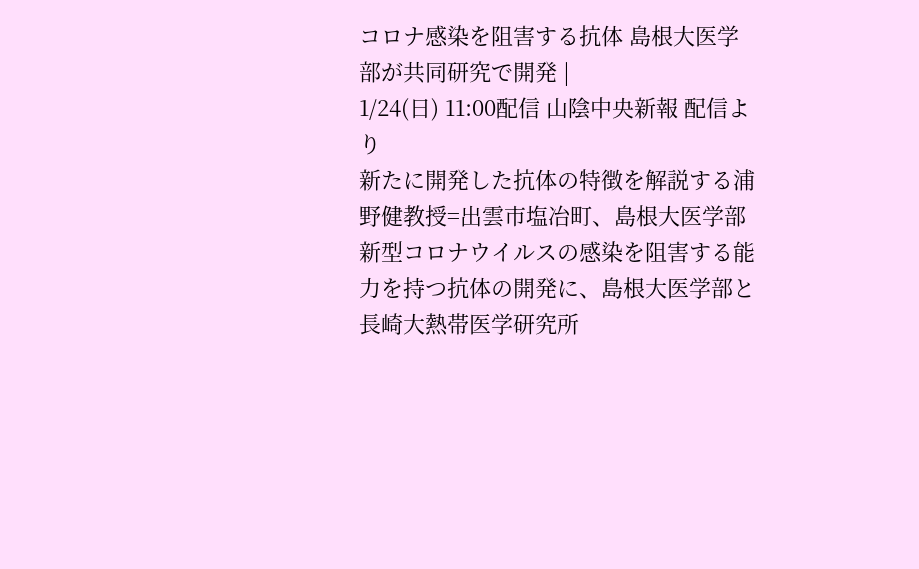コロナ感染を阻害する抗体 島根大医学部が共同研究で開発 |
1/24(日) 11:00配信 山陰中央新報 配信より
新たに開発した抗体の特徴を解説する浦野健教授=出雲市塩冶町、島根大医学部
新型コロナウイルスの感染を阻害する能力を持つ抗体の開発に、島根大医学部と長崎大熱帯医学研究所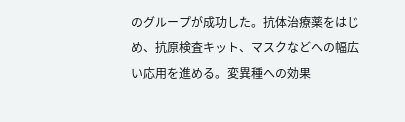のグループが成功した。抗体治療薬をはじめ、抗原検査キット、マスクなどへの幅広い応用を進める。変異種への効果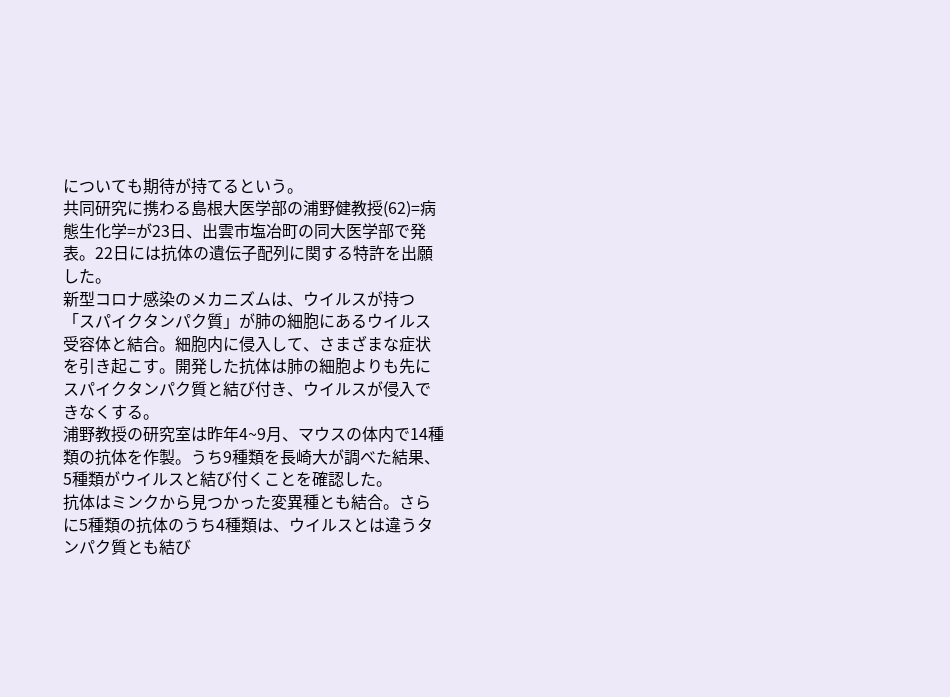についても期待が持てるという。
共同研究に携わる島根大医学部の浦野健教授(62)=病態生化学=が23日、出雲市塩冶町の同大医学部で発表。22日には抗体の遺伝子配列に関する特許を出願した。
新型コロナ感染のメカニズムは、ウイルスが持つ「スパイクタンパク質」が肺の細胞にあるウイルス受容体と結合。細胞内に侵入して、さまざまな症状を引き起こす。開発した抗体は肺の細胞よりも先にスパイクタンパク質と結び付き、ウイルスが侵入できなくする。
浦野教授の研究室は昨年4~9月、マウスの体内で14種類の抗体を作製。うち9種類を長崎大が調べた結果、5種類がウイルスと結び付くことを確認した。
抗体はミンクから見つかった変異種とも結合。さらに5種類の抗体のうち4種類は、ウイルスとは違うタンパク質とも結び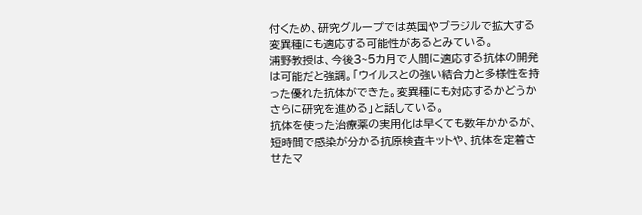付くため、研究グループでは英国やブラジルで拡大する変異種にも適応する可能性があるとみている。
浦野教授は、今後3~5カ月で人間に適応する抗体の開発は可能だと強調。「ウイルスとの強い結合力と多様性を持った優れた抗体ができた。変異種にも対応するかどうかさらに研究を進める」と話している。
抗体を使った治療薬の実用化は早くても数年かかるが、短時間で感染が分かる抗原検査キットや、抗体を定着させたマ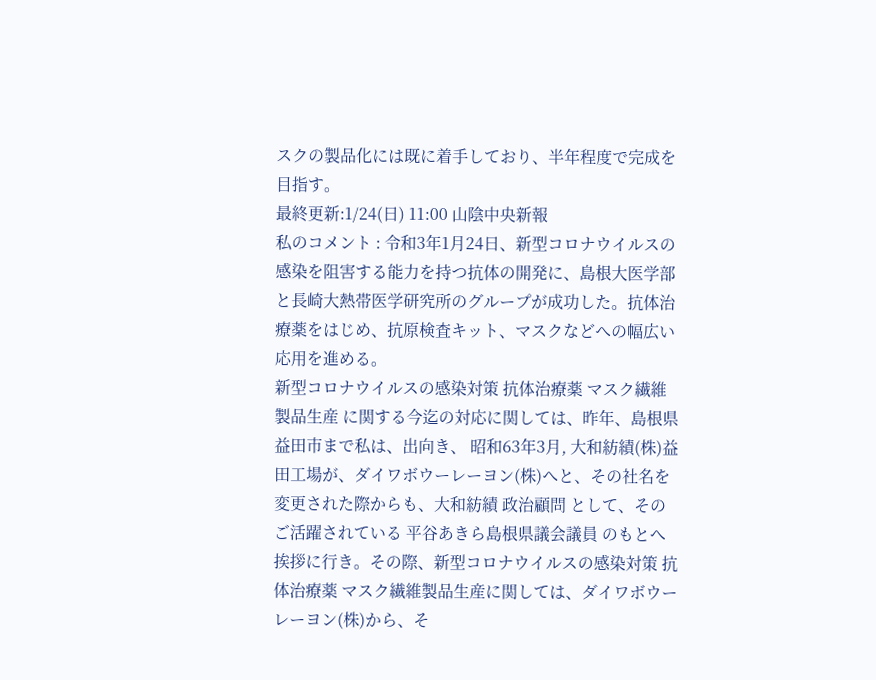スクの製品化には既に着手しており、半年程度で完成を目指す。
最終更新:1/24(日) 11:00 山陰中央新報
私のコメント : 令和3年1月24日、新型コロナウイルスの感染を阻害する能力を持つ抗体の開発に、島根大医学部と長崎大熱帯医学研究所のグループが成功した。抗体治療薬をはじめ、抗原検査キット、マスクなどへの幅広い応用を進める。
新型コロナウイルスの感染対策 抗体治療薬 マスク繊維製品生産 に関する今迄の対応に関しては、昨年、島根県 益田市まで私は、出向き、 昭和63年3月, 大和紡績(株)益田工場が、ダイワボウーレーヨン(株)へと、その社名を変更された際からも、大和紡績 政治顧問 として、そのご活躍されている 平谷あきら島根県議会議員 のもとへ 挨拶に行き。その際、新型コロナウイルスの感染対策 抗体治療薬 マスク繊維製品生産に関しては、ダイワボウーレーヨン(株)から、そ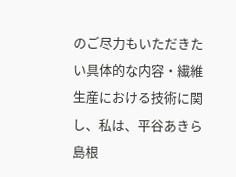のご尽力もいただきたい具体的な内容・繊維生産における技術に関し、私は、平谷あきら島根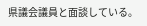県議会議員と面談している。